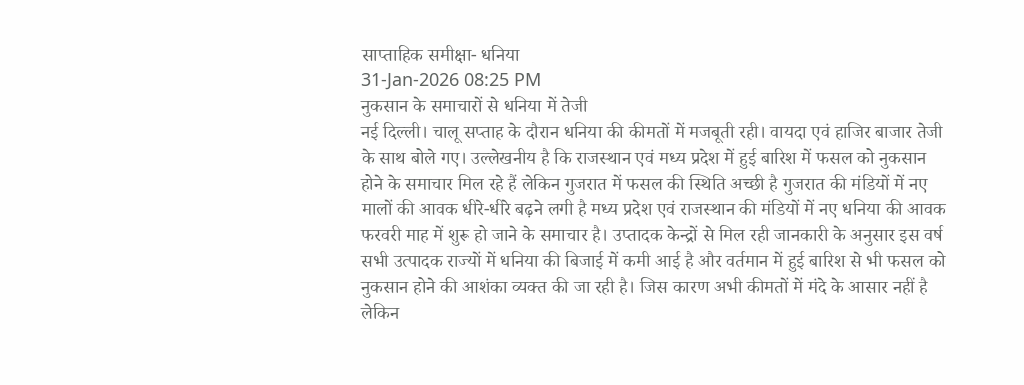साप्ताहिक समीक्षा- धनिया
31-Jan-2026 08:25 PM
नुकसान के समाचारों से धनिया में तेजी
नई दिल्ली। चालू सप्ताह के दौरान धनिया की कीमतों में मजबूती रही। वायदा एवं हाजिर बाजार तेजी के साथ बोले गए। उल्लेखनीय है कि राजस्थान एवं मध्य प्रदेश में हुई बारिश में फसल को नुकसान होने के समाचार मिल रहे हैं लेकिन गुजरात में फसल की स्थिति अच्छी है गुजरात की मंडियों में नए मालों की आवक धीरे-धीरे बढ़ने लगी है मध्य प्रदेश एवं राजस्थान की मंडियों में नए धनिया की आवक फरवरी माह में शुरू हो जाने के समाचार है। उप्तादक केन्द्रों से मिल रही जानकारी के अनुसार इस वर्ष सभी उत्पादक राज्यों में धनिया की बिजाई में कमी आई है और वर्तमान में हुई बारिश से भी फसल को नुकसान होने की आशंका व्यक्त की जा रही है। जिस कारण अभी कीमतों में मंदे के आसार नहीं है लेकिन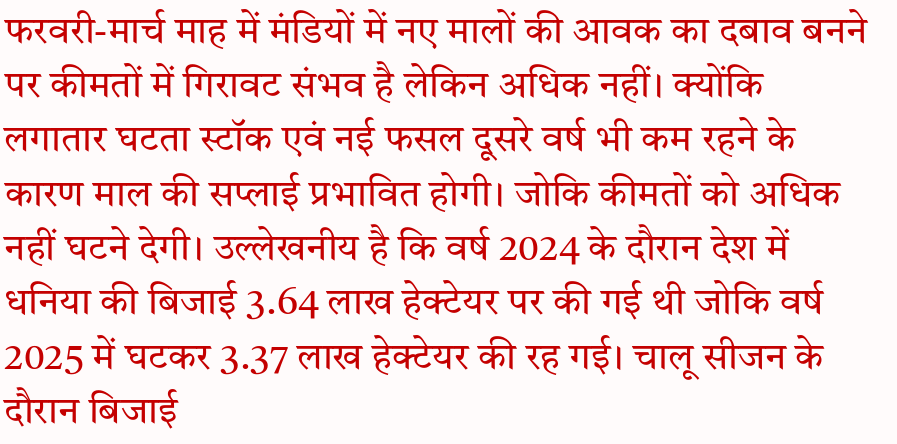फरवरी-मार्च माह में मंडियों में नए मालों की आवक का दबाव बनने पर कीमतों में गिरावट संभव है लेकिन अधिक नहीं। क्योंकि लगातार घटता स्टॉक एवं नई फसल दूसरे वर्ष भी कम रहने के कारण माल की सप्लाई प्रभावित होगी। जोकि कीमतों को अधिक नहीं घटने देगी। उल्लेखनीय है कि वर्ष 2024 के दौरान देश में धनिया की बिजाई 3.64 लाख हेक्टेयर पर की गई थी जोकि वर्ष 2025 में घटकर 3.37 लाख हेक्टेयर की रह गई। चालू सीजन के दौरान बिजाई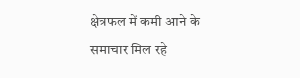क्षेत्रफल में कमी आने के समाचार मिल रहे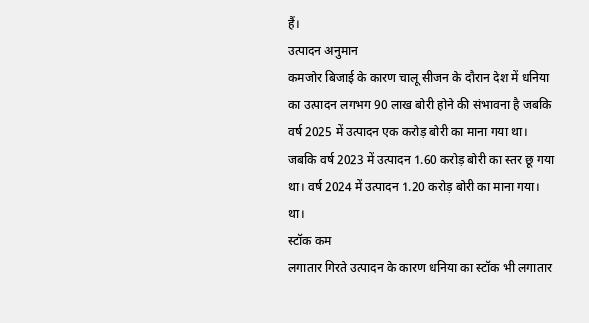हैं।
उत्पादन अनुमान
कमजोर बिजाई के कारण चालू सीजन के दौरान देश में धनिया का उत्पादन लगभग 90 लाख बोरी होने की संभावना है जबकि वर्ष 2025 में उत्पादन एक करोड़ बोरी का माना गया था। जबकि वर्ष 2023 में उत्पादन 1.60 करोड़ बोरी का स्तर छू गया था। वर्ष 2024 में उत्पादन 1.20 करोड़ बोरी का माना गया। था।
स्टॉक कम
लगातार गिरते उत्पादन के कारण धनिया का स्टॉक भी लगातार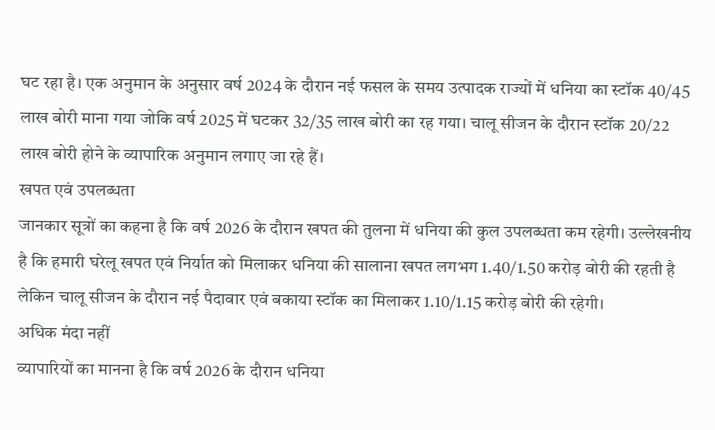घट रहा है। एक अनुमान के अनुसार वर्ष 2024 के दौरान नई फसल के समय उत्पादक राज्यों में धनिया का स्टॉक 40/45 लाख बोरी माना गया जोकि वर्ष 2025 में घटकर 32/35 लाख बोरी का रह गया। चालू सीजन के दौरान स्टॉक 20/22 लाख बोरी होने के व्यापारिक अनुमान लगाए जा रहे हैं।
खपत एवं उपलब्धता
जानकार सूत्रों का कहना है कि वर्ष 2026 के दौरान खपत की तुलना में धनिया की कुल उपलब्धता कम रहेगी। उल्लेखनीय है कि हमारी घरेलू खपत एवं निर्यात को मिलाकर धनिया की सालाना खपत लगभग 1.40/1.50 करोड़ बोरी की रहती है लेकिन चालू सीजन के दौरान नई पैदावार एवं बकाया स्टॉक का मिलाकर 1.10/1.15 करोड़ बोरी की रहेगी।
अधिक मंदा नहीं
व्यापारियों का मानना है कि वर्ष 2026 के दौरान धनिया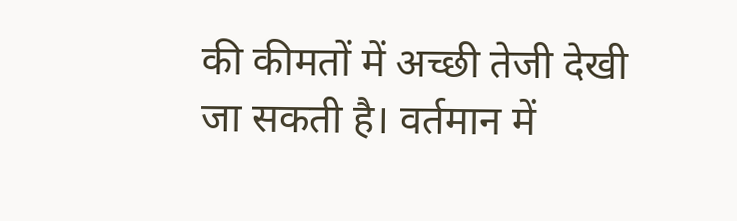की कीमतों में अच्छी तेजी देखी जा सकती है। वर्तमान में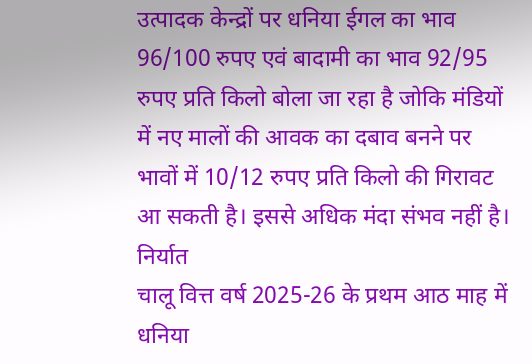उत्पादक केन्द्रों पर धनिया ईगल का भाव 96/100 रुपए एवं बादामी का भाव 92/95 रुपए प्रति किलो बोला जा रहा है जोकि मंडियों में नए मालों की आवक का दबाव बनने पर भावों में 10/12 रुपए प्रति किलो की गिरावट आ सकती है। इससे अधिक मंदा संभव नहीं है।
निर्यात
चालू वित्त वर्ष 2025-26 के प्रथम आठ माह में धनिया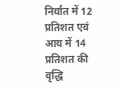निर्यात में 12 प्रतिशत एवं आय में 14 प्रतिशत की वृद्धि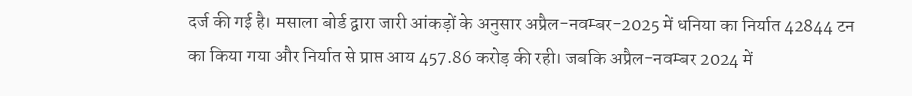दर्ज की गई है। मसाला बोर्ड द्वारा जारी आंकड़ों के अनुसार अप्रैल-नवम्बर-2025 में धनिया का निर्यात 42844 टन का किया गया और निर्यात से प्राप्त आय 457.86 करोड़ की रही। जबकि अप्रैल-नवम्बर 2024 में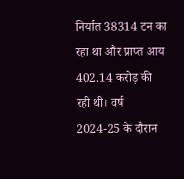निर्यात 38314 टन का रहा था और प्राप्त आय 402.14 करोड़ की रही थी। वर्ष 2024-25 के दौरान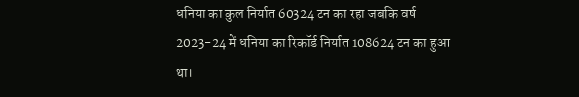धनिया का कुल निर्यात 60324 टन का रहा जबकि वर्ष 2023-24 में धनिया का रिकॉर्ड निर्यात 108624 टन का हुआ था।